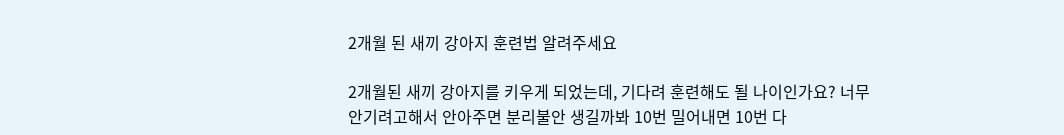2개월 된 새끼 강아지 훈련법 알려주세요

2개월된 새끼 강아지를 키우게 되었는데, 기다려 훈련해도 될 나이인가요? 너무 안기려고해서 안아주면 분리불안 생길까봐 10번 밀어내면 10번 다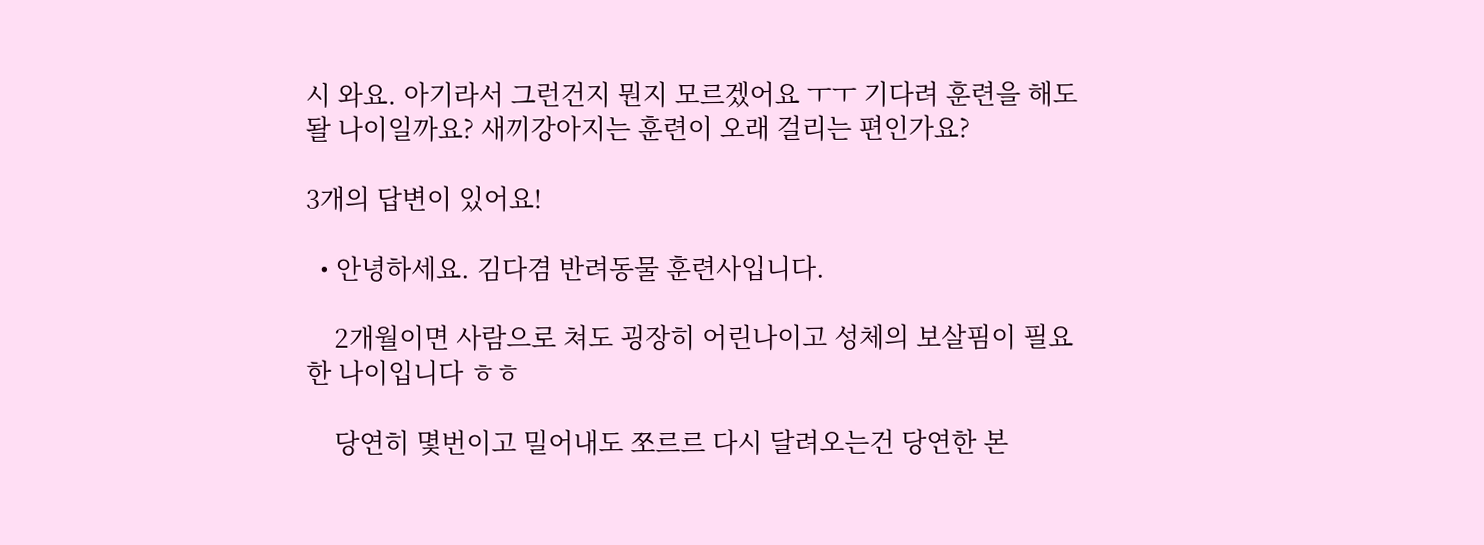시 와요. 아기라서 그런건지 뭔지 모르겠어요 ㅜㅜ 기다려 훈련을 해도 돨 나이일까요? 새끼강아지는 훈련이 오래 걸리는 편인가요?

3개의 답변이 있어요!

  • 안녕하세요. 김다겸 반려동물 훈련사입니다.

    2개월이면 사람으로 쳐도 굉장히 어린나이고 성체의 보살핌이 필요한 나이입니다 ㅎㅎ

    당연히 몇번이고 밀어내도 쪼르르 다시 달려오는건 당연한 본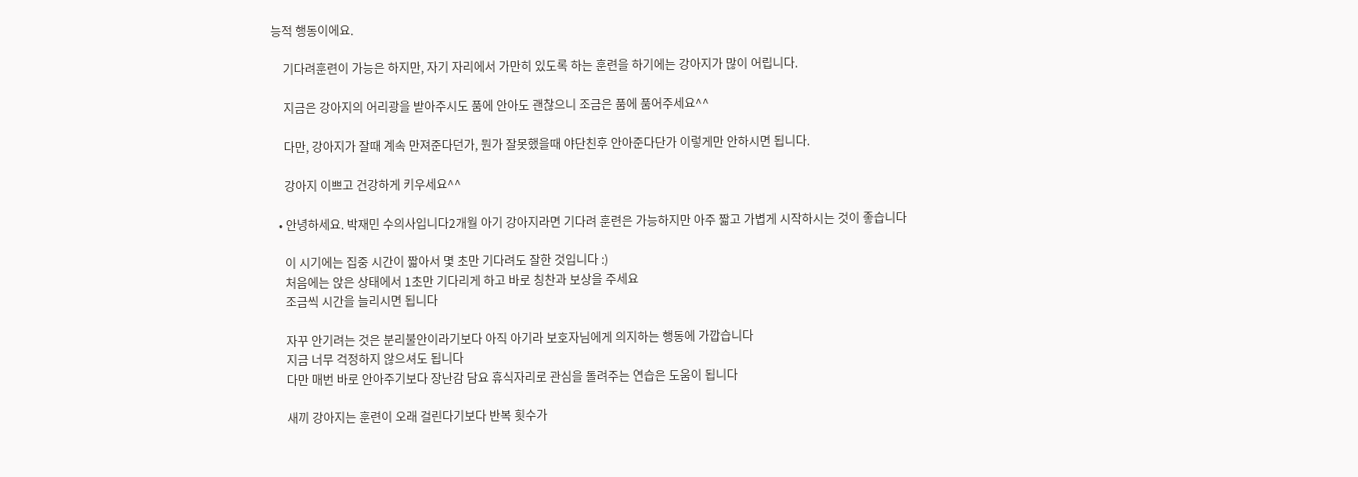능적 행동이에요.

    기다려훈련이 가능은 하지만, 자기 자리에서 가만히 있도록 하는 훈련을 하기에는 강아지가 많이 어립니다.

    지금은 강아지의 어리광을 받아주시도 품에 안아도 괜찮으니 조금은 품에 품어주세요^^

    다만, 강아지가 잘때 계속 만져준다던가, 뭔가 잘못했을때 야단친후 안아준다단가 이렇게만 안하시면 됩니다.

    강아지 이쁘고 건강하게 키우세요^^

  • 안녕하세요. 박재민 수의사입니다2개월 아기 강아지라면 기다려 훈련은 가능하지만 아주 짧고 가볍게 시작하시는 것이 좋습니다

    이 시기에는 집중 시간이 짧아서 몇 초만 기다려도 잘한 것입니다 :)
    처음에는 앉은 상태에서 1초만 기다리게 하고 바로 칭찬과 보상을 주세요
    조금씩 시간을 늘리시면 됩니다

    자꾸 안기려는 것은 분리불안이라기보다 아직 아기라 보호자님에게 의지하는 행동에 가깝습니다
    지금 너무 걱정하지 않으셔도 됩니다
    다만 매번 바로 안아주기보다 장난감 담요 휴식자리로 관심을 돌려주는 연습은 도움이 됩니다

    새끼 강아지는 훈련이 오래 걸린다기보다 반복 횟수가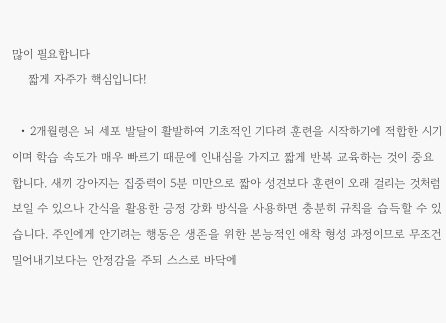많이 필요합니다
    짧게 자주가 핵심입니다!

  • 2개월령은 뇌 세포 발달이 활발하여 기초적인 기다려 훈련을 시작하기에 적합한 시기이며 학습 속도가 매우 빠르기 때문에 인내심을 가지고 짧게 반복 교육하는 것이 중요합니다. 새끼 강아지는 집중력이 5분 미만으로 짧아 성견보다 훈련이 오래 걸리는 것처럼 보일 수 있으나 간식을 활용한 긍정 강화 방식을 사용하면 충분히 규칙을 습득할 수 있습니다. 주인에게 안기려는 행동은 생존을 위한 본능적인 애착 형성 과정이므로 무조건 밀어내기보다는 안정감을 주되 스스로 바닥에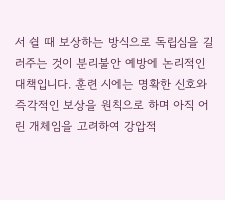서 쉴 때 보상하는 방식으로 독립심을 길러주는 것이 분리불안 예방에 논리적인 대책입니다. 훈련 시에는 명확한 신호와 즉각적인 보상을 원칙으로 하며 아직 어린 개체임을 고려하여 강압적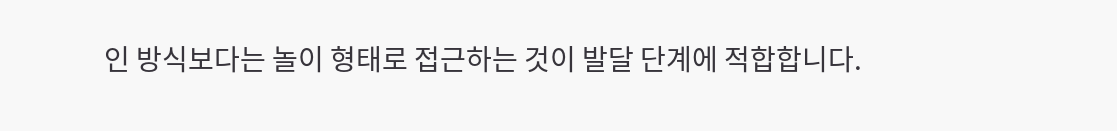인 방식보다는 놀이 형태로 접근하는 것이 발달 단계에 적합합니다.